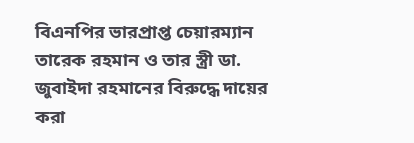বিএনপির ভারপ্রাপ্ত চেয়ারম্যান তারেক রহমান ও তার স্ত্রী ডা. জুবাইদা রহমানের বিরুদ্ধে দায়ের করা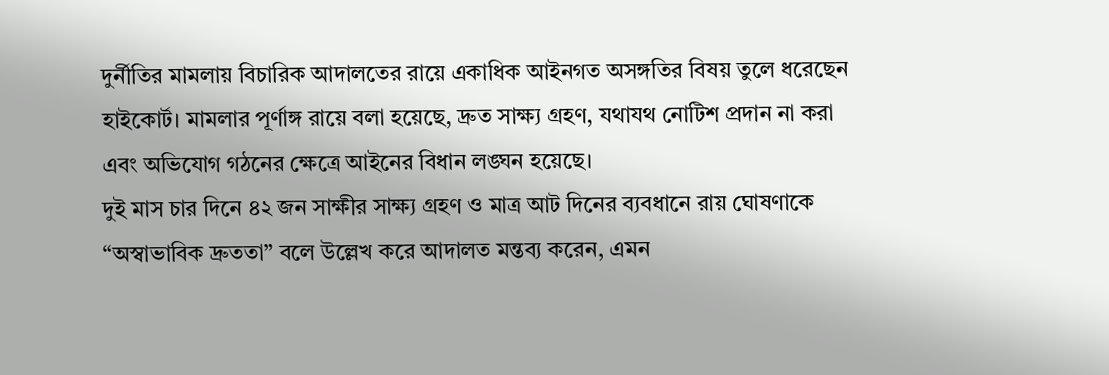দুর্নীতির মামলায় বিচারিক আদালতের রায়ে একাধিক আইনগত অসঙ্গতির বিষয় তুলে ধরেছেন হাইকোর্ট। মামলার পূর্ণাঙ্গ রায়ে বলা হয়েছে, দ্রুত সাক্ষ্য গ্রহণ, যথাযথ নোটিশ প্রদান না করা এবং অভিযোগ গঠনের ক্ষেত্রে আইনের বিধান লঙ্ঘন হয়েছে।
দুই মাস চার দিনে ৪২ জন সাক্ষীর সাক্ষ্য গ্রহণ ও মাত্র আট দিনের ব্যবধানে রায় ঘোষণাকে “অস্বাভাবিক দ্রুততা” বলে উল্লেখ করে আদালত মন্তব্য করেন, এমন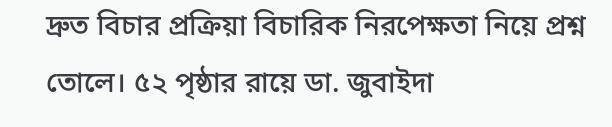দ্রুত বিচার প্রক্রিয়া বিচারিক নিরপেক্ষতা নিয়ে প্রশ্ন তোলে। ৫২ পৃষ্ঠার রায়ে ডা. জুবাইদা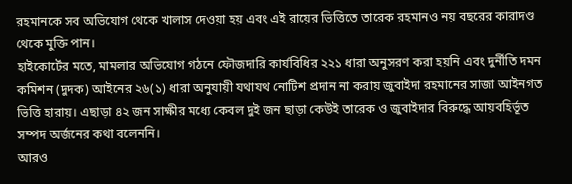রহমানকে সব অভিযোগ থেকে খালাস দেওয়া হয় এবং এই রায়ের ভিত্তিতে তারেক রহমানও নয় বছরের কারাদণ্ড থেকে মুক্তি পান।
হাইকোর্টের মতে, মামলার অভিযোগ গঠনে ফৌজদারি কার্যবিধির ২২১ ধারা অনুসরণ করা হয়নি এবং দুর্নীতি দমন কমিশন (দুদক) আইনের ২৬(১) ধারা অনুযায়ী যথাযথ নোটিশ প্রদান না করায় জুবাইদা রহমানের সাজা আইনগত ভিত্তি হারায়। এছাড়া ৪২ জন সাক্ষীর মধ্যে কেবল দুই জন ছাড়া কেউই তারেক ও জুবাইদার বিরুদ্ধে আয়বহির্ভূত সম্পদ অর্জনের কথা বলেননি।
আরও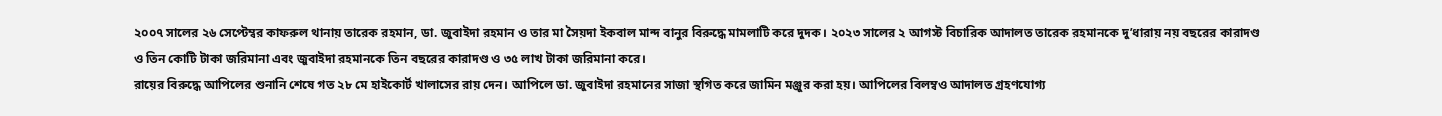২০০৭ সালের ২৬ সেপ্টেম্বর কাফরুল থানায় তারেক রহমান, ডা. জুবাইদা রহমান ও তার মা সৈয়দা ইকবাল মান্দ বানুর বিরুদ্ধে মামলাটি করে দুদক। ২০২৩ সালের ২ আগস্ট বিচারিক আদালত তারেক রহমানকে দু’ধারায় নয় বছরের কারাদণ্ড ও তিন কোটি টাকা জরিমানা এবং জুবাইদা রহমানকে তিন বছরের কারাদণ্ড ও ৩৫ লাখ টাকা জরিমানা করে।
রায়ের বিরুদ্ধে আপিলের শুনানি শেষে গত ২৮ মে হাইকোর্ট খালাসের রায় দেন। আপিলে ডা. জুবাইদা রহমানের সাজা স্থগিত করে জামিন মঞ্জুর করা হয়। আপিলের বিলম্বও আদালত গ্রহণযোগ্য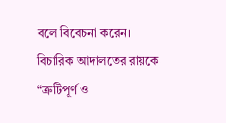বলে বিবেচনা করেন।
বিচারিক আদালতের রায়কে “ত্রুটিপূর্ণ ও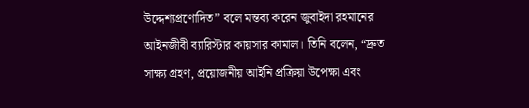উদ্দেশ্যপ্রণোদিত” বলে মন্তব্য করেন জুবাইদা রহমানের আইনজীবী ব্যারিস্টার কায়সার কামাল। তিনি বলেন, “দ্রুত সাক্ষ্য গ্রহণ, প্রয়োজনীয় আইনি প্রক্রিয়া উপেক্ষা এবং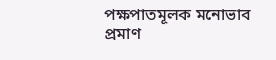পক্ষপাতমূলক মনোভাব প্রমাণ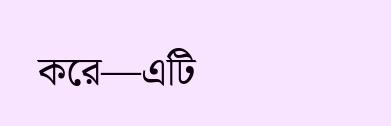করে—এটি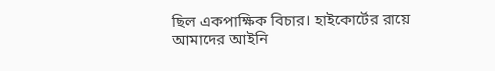ছিল একপাক্ষিক বিচার। হাইকোর্টের রায়ে আমাদের আইনি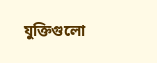যুক্তিগুলো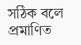সঠিক বলে প্রমাণিত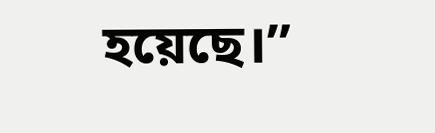হয়েছে।”